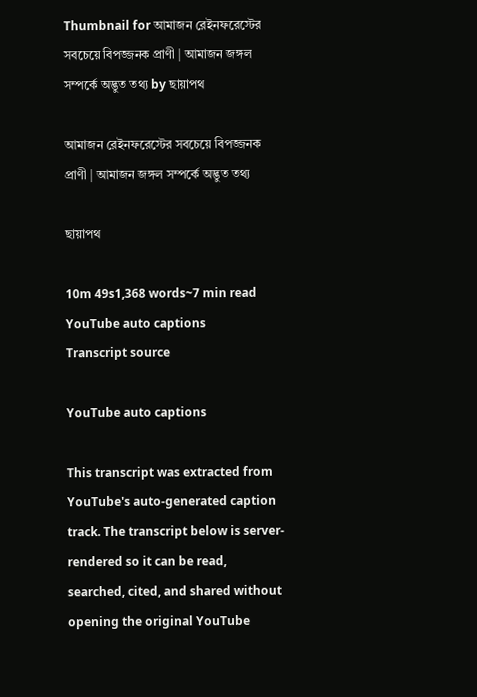Thumbnail for আমাজন রেইনফরেস্টের সবচেয়ে বিপজ্জনক প্রাণী | আমাজন জঙ্গল সম্পর্কে অদ্ভুত তথ্য by ছায়াপথ

আমাজন রেইনফরেস্টের সবচেয়ে বিপজ্জনক প্রাণী | আমাজন জঙ্গল সম্পর্কে অদ্ভুত তথ্য

ছায়াপথ

10m 49s1,368 words~7 min read
YouTube auto captions
Transcript source

YouTube auto captions

This transcript was extracted from YouTube's auto-generated caption track. The transcript below is server-rendered so it can be read, searched, cited, and shared without opening the original YouTube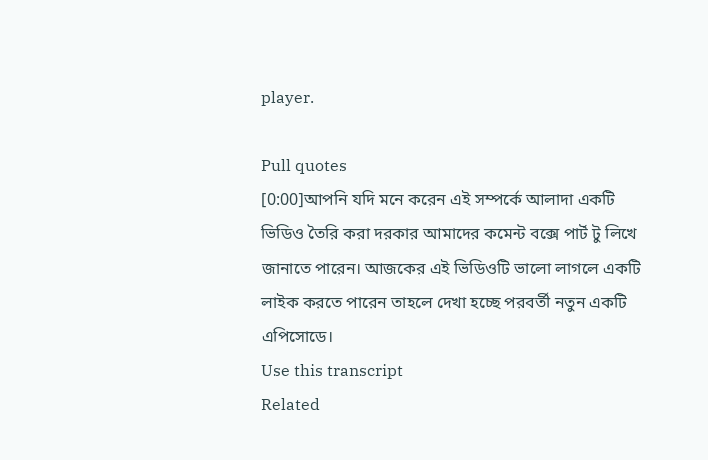player.

Pull quotes
[0:00]আপনি যদি মনে করেন এই সম্পর্কে আলাদা একটি ভিডিও তৈরি করা দরকার আমাদের কমেন্ট বক্সে পার্ট টু লিখে জানাতে পারেন। আজকের এই ভিডিওটি ভালো লাগলে একটি লাইক করতে পারেন তাহলে দেখা হচ্ছে পরবর্তী নতুন একটি এপিসোডে।
Use this transcript
Related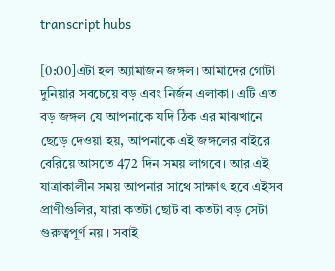transcript hubs

[0:00]এটা হল অ্যামাজন জঙ্গল। আমাদের গোটা দুনিয়ার সবচেয়ে বড় এবং নির্জন এলাকা। এটি এত বড় জঙ্গল যে আপনাকে যদি ঠিক এর মাঝখানে ছেড়ে দেওয়া হয়, আপনাকে এই জঙ্গলের বাইরে বেরিয়ে আসতে 472 দিন সময় লাগবে। আর এই যাত্রাকালীন সময় আপনার সাথে সাক্ষাৎ হবে এইসব প্রাণীগুলির, যারা কতটা ছোট বা কতটা বড় সেটা গুরুত্বপূর্ণ নয়। সবাই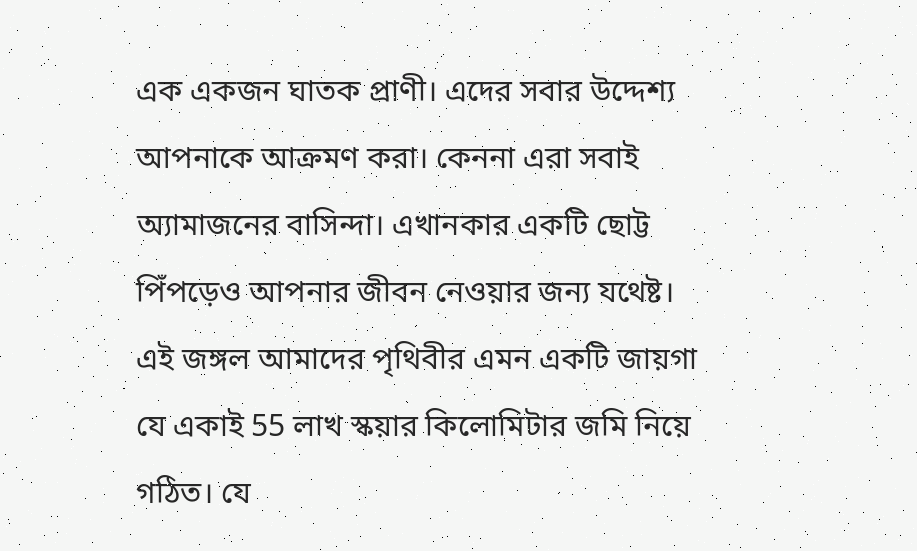এক একজন ঘাতক প্রাণী। এদের সবার উদ্দেশ্য আপনাকে আক্রমণ করা। কেননা এরা সবাই অ্যামাজনের বাসিন্দা। এখানকার একটি ছোট্ট পিঁপড়েও আপনার জীবন নেওয়ার জন্য যথেষ্ট। এই জঙ্গল আমাদের পৃথিবীর এমন একটি জায়গা যে একাই 55 লাখ স্কয়ার কিলোমিটার জমি নিয়ে গঠিত। যে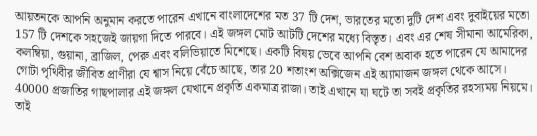আয়তনকে আপনি অনুমান করতে পারেন এখানে বাংলাদেশের মত 37 টি দেশ, ভারতের মতো দুটি দেশ এবং দুবাইয়ের মতো 157 টি দেশকে সহজেই জায়গা দিতে পারবে। এই জঙ্গল মোট আটটি দেশের মধ্যে বিস্তৃত। এবং এর শেষ সীমানা আমেরিকা, কলম্বিয়া, গুয়ানা, ব্রাজিল, পেরু এবং বলিভিয়াতে মিশেছে। একটি বিষয় ভেবে আপনি বেশ অবাক হতে পারেন যে আমাদের গোটা পৃথিবীর জীবিত প্রাণীরা যে শ্বাস নিয়ে বেঁচে আছে, তার 20 শতাংশ অক্সিজেন এই অ্যামাজন জঙ্গল থেকে আসে। 40000 প্রজাতির গাছপালার এই জঙ্গল যেখানে প্রকৃতি একমাত্র রাজা। তাই এখানে যা ঘটে তা সবই প্রকৃতির রহস্যময় নিয়মে। তাই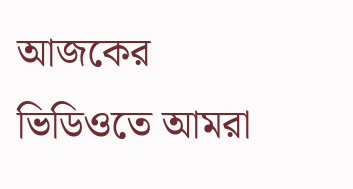আজকের ভিডিওতে আমরা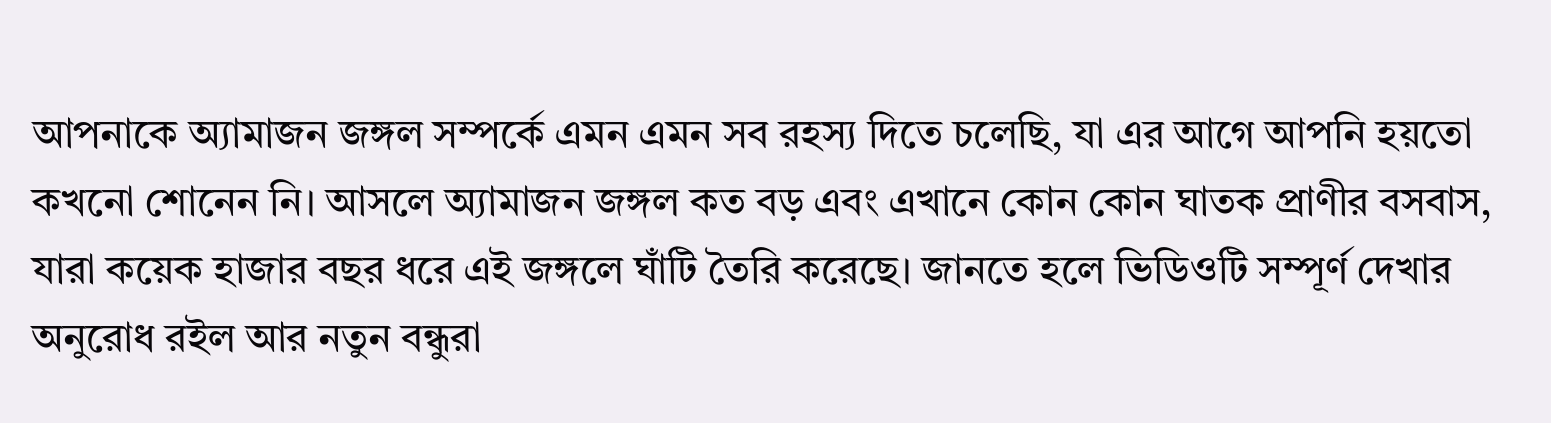আপনাকে অ্যামাজন জঙ্গল সম্পর্কে এমন এমন সব রহস্য দিতে চলেছি, যা এর আগে আপনি হয়তো কখনো শোনেন নি। আসলে অ্যামাজন জঙ্গল কত বড় এবং এখানে কোন কোন ঘাতক প্রাণীর বসবাস, যারা কয়েক হাজার বছর ধরে এই জঙ্গলে ঘাঁটি তৈরি করেছে। জানতে হলে ভিডিওটি সম্পূর্ণ দেখার অনুরোধ রইল আর নতুন বন্ধুরা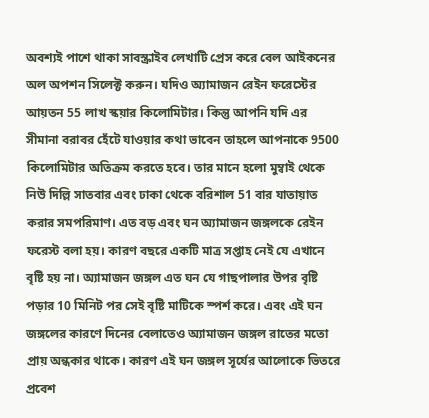অবশ্যই পাশে থাকা সাবস্ক্রাইব লেখাটি প্রেস করে বেল আইকনের অল অপশন সিলেক্ট করুন। যদিও অ্যামাজন রেইন ফরেস্টের আয়তন 55 লাখ স্কয়ার কিলোমিটার। কিন্তু আপনি যদি এর সীমানা বরাবর হেঁটে যাওয়ার কথা ভাবেন তাহলে আপনাকে 9500 কিলোমিটার অতিক্রম করতে হবে। তার মানে হলো মুম্বাই থেকে নিউ দিল্লি সাতবার এবং ঢাকা থেকে বরিশাল 51 বার যাতায়াত করার সমপরিমাণ। এত বড় এবং ঘন অ্যামাজন জঙ্গলকে রেইন ফরেস্ট বলা হয়। কারণ বছরে একটি মাত্র সপ্তাহ নেই যে এখানে বৃষ্টি হয় না। অ্যামাজন জঙ্গল এত ঘন যে গাছপালার উপর বৃষ্টি পড়ার 10 মিনিট পর সেই বৃষ্টি মাটিকে স্পর্শ করে। এবং এই ঘন জঙ্গলের কারণে দিনের বেলাতেও অ্যামাজন জঙ্গল রাতের মতো প্রায় অন্ধকার থাকে। কারণ এই ঘন জঙ্গল সূর্যের আলোকে ভিতরে প্রবেশ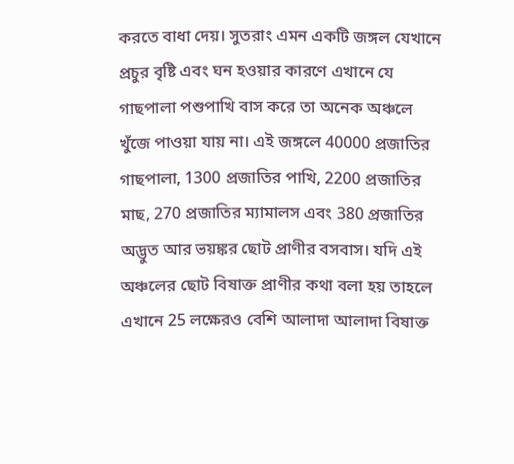করতে বাধা দেয়। সুতরাং এমন একটি জঙ্গল যেখানে প্রচুর বৃষ্টি এবং ঘন হওয়ার কারণে এখানে যে গাছপালা পশুপাখি বাস করে তা অনেক অঞ্চলে খুঁজে পাওয়া যায় না। এই জঙ্গলে 40000 প্রজাতির গাছপালা, 1300 প্রজাতির পাখি, 2200 প্রজাতির মাছ, 270 প্রজাতির ম্যামালস এবং 380 প্রজাতির অদ্ভুত আর ভয়ঙ্কর ছোট প্রাণীর বসবাস। যদি এই অঞ্চলের ছোট বিষাক্ত প্রাণীর কথা বলা হয় তাহলে এখানে 25 লক্ষেরও বেশি আলাদা আলাদা বিষাক্ত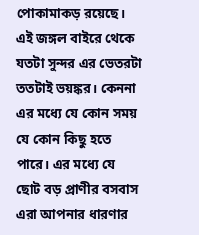পোকামাকড় রয়েছে। এই জঙ্গল বাইরে থেকে যতটা সুন্দর এর ভেতরটা ততটাই ভয়ঙ্কর। কেননা এর মধ্যে যে কোন সময় যে কোন কিছু হতে পারে। এর মধ্যে যে ছোট বড় প্রাণীর বসবাস এরা আপনার ধারণার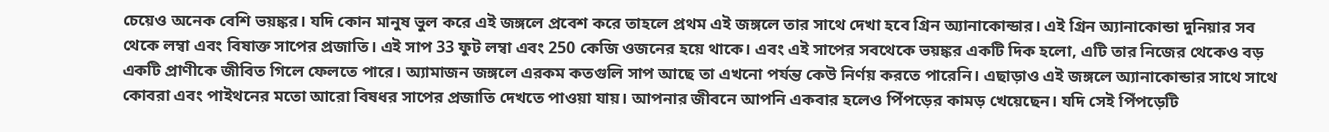চেয়েও অনেক বেশি ভয়ঙ্কর। যদি কোন মানুষ ভুল করে এই জঙ্গলে প্রবেশ করে তাহলে প্রথম এই জঙ্গলে তার সাথে দেখা হবে গ্রিন অ্যানাকোন্ডার। এই গ্রিন অ্যানাকোন্ডা দুনিয়ার সব থেকে লম্বা এবং বিষাক্ত সাপের প্রজাতি। এই সাপ 33 ফুট লম্বা এবং 250 কেজি ওজনের হয়ে থাকে। এবং এই সাপের সবথেকে ভয়ঙ্কর একটি দিক হলো, এটি তার নিজের থেকেও বড় একটি প্রাণীকে জীবিত গিলে ফেলতে পারে। অ্যামাজন জঙ্গলে এরকম কতগুলি সাপ আছে তা এখনো পর্যন্ত কেউ নির্ণয় করতে পারেনি। এছাড়াও এই জঙ্গলে অ্যানাকোন্ডার সাথে সাথে কোবরা এবং পাইথনের মতো আরো বিষধর সাপের প্রজাতি দেখতে পাওয়া যায়। আপনার জীবনে আপনি একবার হলেও পিঁপড়ের কামড় খেয়েছেন। যদি সেই পিঁপড়েটি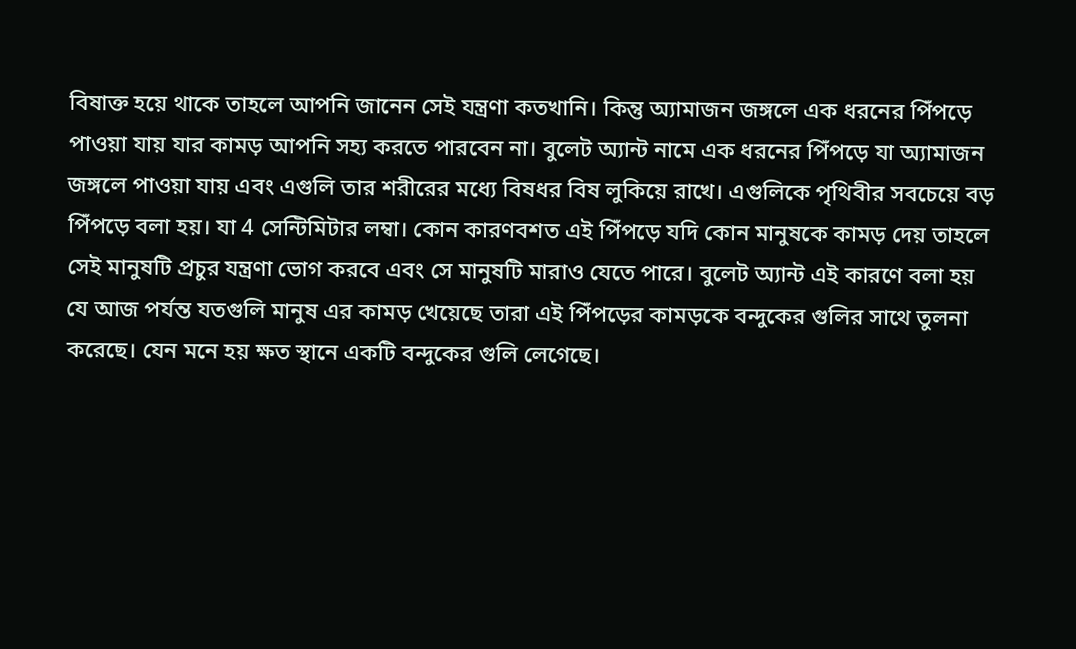বিষাক্ত হয়ে থাকে তাহলে আপনি জানেন সেই যন্ত্রণা কতখানি। কিন্তু অ্যামাজন জঙ্গলে এক ধরনের পিঁপড়ে পাওয়া যায় যার কামড় আপনি সহ্য করতে পারবেন না। বুলেট অ্যান্ট নামে এক ধরনের পিঁপড়ে যা অ্যামাজন জঙ্গলে পাওয়া যায় এবং এগুলি তার শরীরের মধ্যে বিষধর বিষ লুকিয়ে রাখে। এগুলিকে পৃথিবীর সবচেয়ে বড় পিঁপড়ে বলা হয়। যা 4 সেন্টিমিটার লম্বা। কোন কারণবশত এই পিঁপড়ে যদি কোন মানুষকে কামড় দেয় তাহলে সেই মানুষটি প্রচুর যন্ত্রণা ভোগ করবে এবং সে মানুষটি মারাও যেতে পারে। বুলেট অ্যান্ট এই কারণে বলা হয় যে আজ পর্যন্ত যতগুলি মানুষ এর কামড় খেয়েছে তারা এই পিঁপড়ের কামড়কে বন্দুকের গুলির সাথে তুলনা করেছে। যেন মনে হয় ক্ষত স্থানে একটি বন্দুকের গুলি লেগেছে।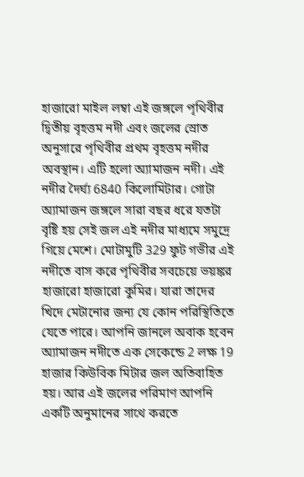হাজারো মাইল লম্বা এই জঙ্গলে পৃথিবীর দ্বিতীয় বৃহত্তম নদী এবং জলের স্রোত অনুসারে পৃথিবীর প্রথম বৃহত্তম নদীর অবস্থান। এটি হলো অ্যামাজন নদী। এই নদীর দৈর্ঘ্য 6840 কিলোমিটার। গোটা অ্যামাজন জঙ্গলে সারা বছর ধরে যতটা বৃষ্টি হয় সেই জল এই নদীর মাধ্যমে সমুদ্রে গিয়ে মেশে। মোটামুটি 329 ফুট গভীর এই নদীতে বাস করে পৃথিবীর সবচেয়ে ভয়ঙ্কর হাজারো হাজারো কুমির। যারা তাদের খিদে মেটানোর জন্য যে কোন পরিস্থিতিতে যেতে পারে। আপনি জানলে অবাক হবেন অ্যামাজন নদীতে এক সেকেন্ডে 2 লক্ষ 19 হাজার কিউবিক মিটার জল অতিবাহিত হয়। আর এই জলের পরিমাণ আপনি একটি অনুমানের সাথে করতে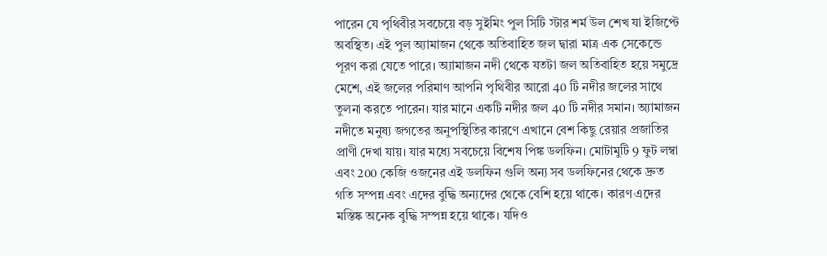পারেন যে পৃথিবীর সবচেয়ে বড় সুইমিং পুল সিটি স্টার শর্ম উল শেখ যা ইজিপ্টে অবস্থিত। এই পুল অ্যামাজন থেকে অতিবাহিত জল দ্বারা মাত্র এক সেকেন্ডে পূরণ করা যেতে পারে। অ্যামাজন নদী থেকে যতটা জল অতিবাহিত হয়ে সমুদ্রে মেশে, এই জলের পরিমাণ আপনি পৃথিবীর আরো 40 টি নদীর জলের সাথে তুলনা করতে পারেন। যার মানে একটি নদীর জল 40 টি নদীর সমান। অ্যামাজন নদীতে মনুষ্য জগতের অনুপস্থিতির কারণে এখানে বেশ কিছু রেয়ার প্রজাতির প্রাণী দেখা যায়। যার মধ্যে সবচেয়ে বিশেষ পিঙ্ক ডলফিন। মোটামুটি 9 ফুট লম্বা এবং 200 কেজি ওজনের এই ডলফিন গুলি অন্য সব ডলফিনের থেকে দ্রুত গতি সম্পন্ন এবং এদের বুদ্ধি অন্যদের থেকে বেশি হয়ে থাকে। কারণ এদের মস্তিষ্ক অনেক বুদ্ধি সম্পন্ন হয়ে থাকে। যদিও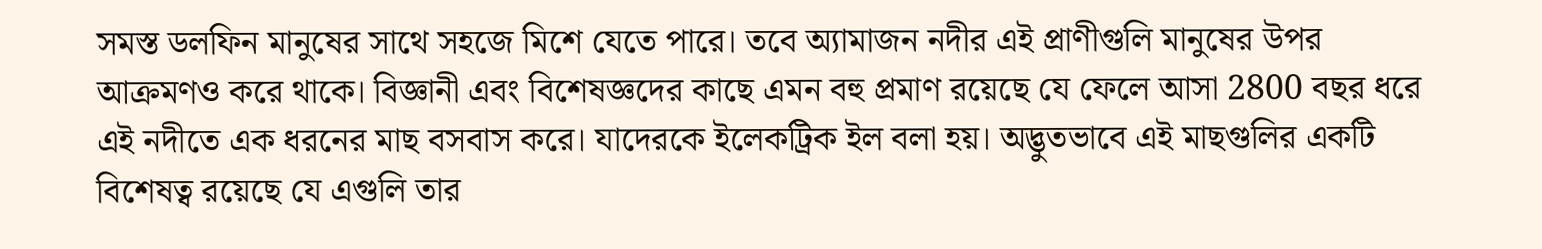সমস্ত ডলফিন মানুষের সাথে সহজে মিশে যেতে পারে। তবে অ্যামাজন নদীর এই প্রাণীগুলি মানুষের উপর আক্রমণও করে থাকে। বিজ্ঞানী এবং বিশেষজ্ঞদের কাছে এমন বহু প্রমাণ রয়েছে যে ফেলে আসা 2800 বছর ধরে এই নদীতে এক ধরনের মাছ বসবাস করে। যাদেরকে ইলেকট্রিক ইল বলা হয়। অদ্ভুতভাবে এই মাছগুলির একটি বিশেষত্ব রয়েছে যে এগুলি তার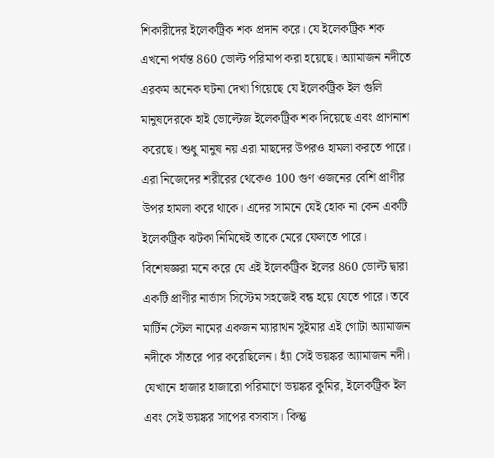শিকারীদের ইলেকট্রিক শক প্রদান করে। যে ইলেকট্রিক শক এখনো পর্যন্ত 860 ভোল্ট পরিমাপ করা হয়েছে। অ্যামাজন নদীতে এরকম অনেক ঘটনা দেখা গিয়েছে যে ইলেকট্রিক ইল গুলি মানুষদেরকে হাই ভোল্টেজ ইলেকট্রিক শক দিয়েছে এবং প্রাণনাশ করেছে। শুধু মানুষ নয় এরা মাছদের উপরও হামলা করতে পারে। এরা নিজেদের শরীরের থেকেও 100 গুণ ওজনের বেশি প্রাণীর উপর হামলা করে থাকে। এদের সামনে যেই হোক না কেন একটি ইলেকট্রিক ঝটকা নিমিষেই তাকে মেরে ফেলতে পারে। বিশেষজ্ঞরা মনে করে যে এই ইলেকট্রিক ইলের 860 ভোল্ট দ্বারা একটি প্রাণীর নার্ভাস সিস্টেম সহজেই বন্ধ হয়ে যেতে পারে। তবে মার্টিন স্টেল নামের একজন ম্যারাথন সুইমার এই গোটা অ্যামাজন নদীকে সাঁতরে পার করেছিলেন। হ্যাঁ সেই ভয়ঙ্কর অ্যামাজন নদী। যেখানে হাজার হাজারো পরিমাণে ভয়ঙ্কর কুমির, ইলেকট্রিক ইল এবং সেই ভয়ঙ্কর সাপের বসবাস। কিন্তু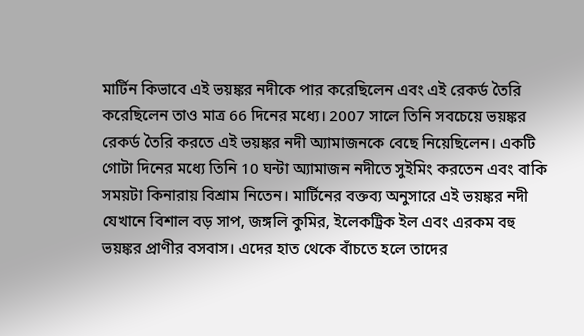মার্টিন কিভাবে এই ভয়ঙ্কর নদীকে পার করেছিলেন এবং এই রেকর্ড তৈরি করেছিলেন তাও মাত্র 66 দিনের মধ্যে। 2007 সালে তিনি সবচেয়ে ভয়ঙ্কর রেকর্ড তৈরি করতে এই ভয়ঙ্কর নদী অ্যামাজনকে বেছে নিয়েছিলেন। একটি গোটা দিনের মধ্যে তিনি 10 ঘন্টা অ্যামাজন নদীতে সুইমিং করতেন এবং বাকি সময়টা কিনারায় বিশ্রাম নিতেন। মার্টিনের বক্তব্য অনুসারে এই ভয়ঙ্কর নদী যেখানে বিশাল বড় সাপ, জঙ্গলি কুমির, ইলেকট্রিক ইল এবং এরকম বহু ভয়ঙ্কর প্রাণীর বসবাস। এদের হাত থেকে বাঁচতে হলে তাদের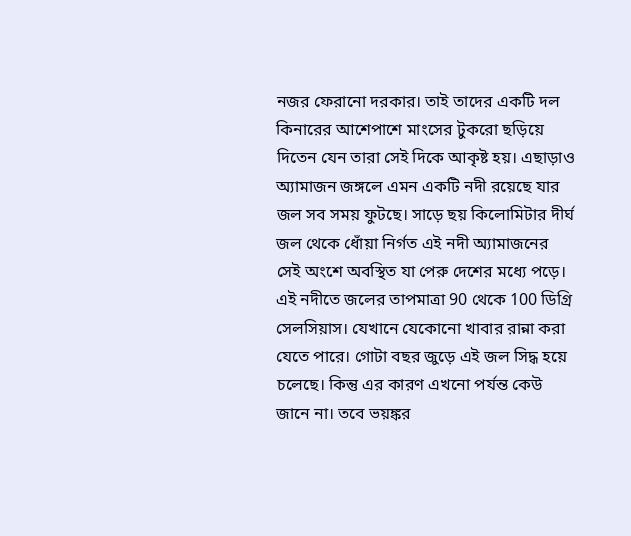নজর ফেরানো দরকার। তাই তাদের একটি দল কিনারের আশেপাশে মাংসের টুকরো ছড়িয়ে দিতেন যেন তারা সেই দিকে আকৃষ্ট হয়। এছাড়াও অ্যামাজন জঙ্গলে এমন একটি নদী রয়েছে যার জল সব সময় ফুটছে। সাড়ে ছয় কিলোমিটার দীর্ঘ জল থেকে ধোঁয়া নির্গত এই নদী অ্যামাজনের সেই অংশে অবস্থিত যা পেরু দেশের মধ্যে পড়ে। এই নদীতে জলের তাপমাত্রা 90 থেকে 100 ডিগ্রি সেলসিয়াস। যেখানে যেকোনো খাবার রান্না করা যেতে পারে। গোটা বছর জুড়ে এই জল সিদ্ধ হয়ে চলেছে। কিন্তু এর কারণ এখনো পর্যন্ত কেউ জানে না। তবে ভয়ঙ্কর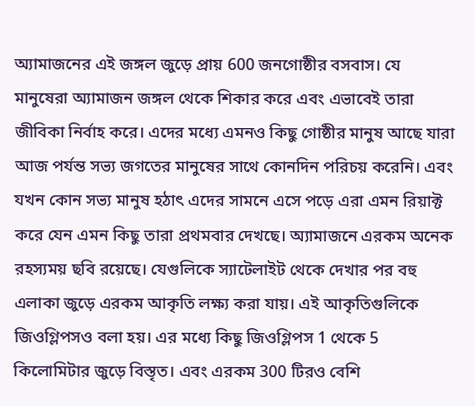অ্যামাজনের এই জঙ্গল জুড়ে প্রায় 600 জনগোষ্ঠীর বসবাস। যে মানুষেরা অ্যামাজন জঙ্গল থেকে শিকার করে এবং এভাবেই তারা জীবিকা নির্বাহ করে। এদের মধ্যে এমনও কিছু গোষ্ঠীর মানুষ আছে যারা আজ পর্যন্ত সভ্য জগতের মানুষের সাথে কোনদিন পরিচয় করেনি। এবং যখন কোন সভ্য মানুষ হঠাৎ এদের সামনে এসে পড়ে এরা এমন রিয়াক্ট করে যেন এমন কিছু তারা প্রথমবার দেখছে। অ্যামাজনে এরকম অনেক রহস্যময় ছবি রয়েছে। যেগুলিকে স্যাটেলাইট থেকে দেখার পর বহু এলাকা জুড়ে এরকম আকৃতি লক্ষ্য করা যায়। এই আকৃতিগুলিকে জিওগ্লিপসও বলা হয়। এর মধ্যে কিছু জিওগ্লিপস 1 থেকে 5 কিলোমিটার জুড়ে বিস্তৃত। এবং এরকম 300 টিরও বেশি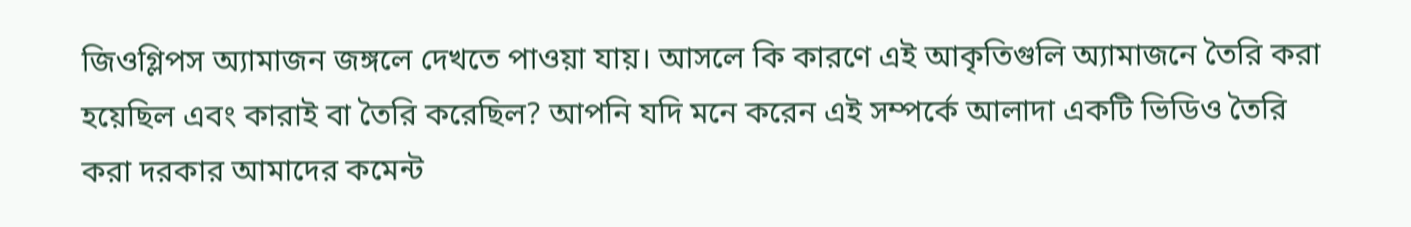জিওগ্লিপস অ্যামাজন জঙ্গলে দেখতে পাওয়া যায়। আসলে কি কারণে এই আকৃতিগুলি অ্যামাজনে তৈরি করা হয়েছিল এবং কারাই বা তৈরি করেছিল? আপনি যদি মনে করেন এই সম্পর্কে আলাদা একটি ভিডিও তৈরি করা দরকার আমাদের কমেন্ট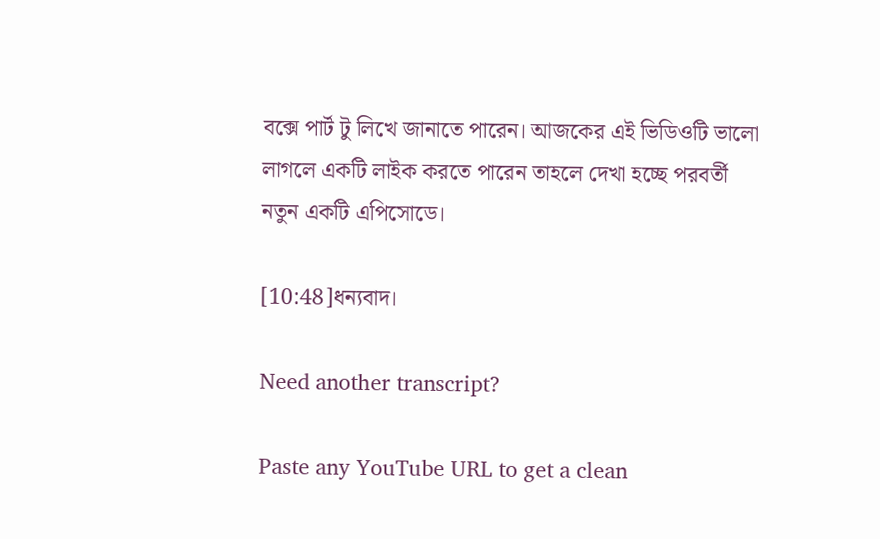বক্সে পার্ট টু লিখে জানাতে পারেন। আজকের এই ভিডিওটি ভালো লাগলে একটি লাইক করতে পারেন তাহলে দেখা হচ্ছে পরবর্তী নতুন একটি এপিসোডে।

[10:48]ধন্যবাদ।

Need another transcript?

Paste any YouTube URL to get a clean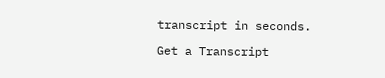transcript in seconds.

Get a Transcript